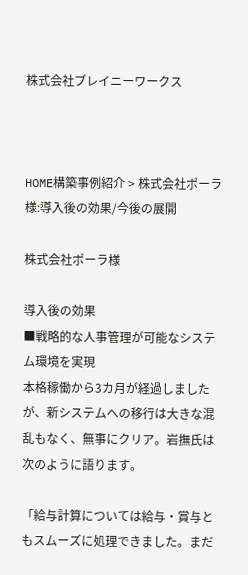株式会社ブレイニーワークス



HOME構築事例紹介 > 株式会社ポーラ様:導入後の効果/今後の展開

株式会社ポーラ様

導入後の効果
■戦略的な人事管理が可能なシステム環境を実現
本格稼働から3カ月が経過しましたが、新システムへの移行は大きな混乱もなく、無事にクリア。岩撫氏は次のように語ります。

「給与計算については給与・賞与ともスムーズに処理できました。まだ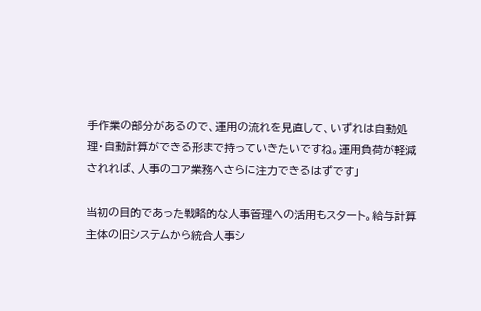手作業の部分があるので、運用の流れを見直して、いずれは自動処理・自動計算ができる形まで持っていきたいですね。運用負荷が軽減されれば、人事のコア業務へさらに注力できるはずです」

当初の目的であった戦略的な人事管理への活用もスタート。給与計算主体の旧システムから統合人事シ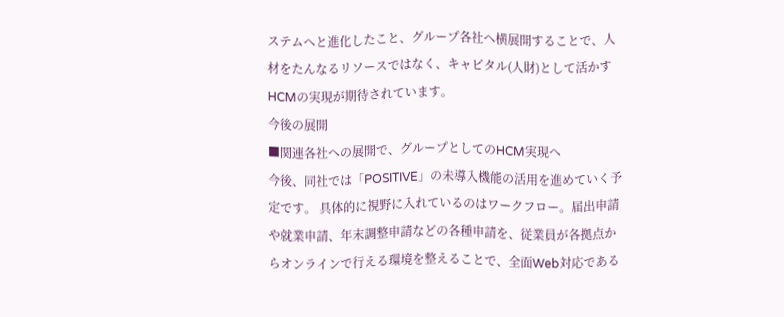ステムへと進化したこと、グループ各社へ横展開することで、人材をたんなるリソースではなく、キャピタル(人財)として活かすHCMの実現が期待されています。
今後の展開
■関連各社への展開で、グループとしてのHCM実現へ
今後、同社では「POSITIVE」の未導入機能の活用を進めていく予定です。 具体的に視野に入れているのはワークフロー。届出申請や就業申請、年末調整申請などの各種申請を、従業員が各拠点からオンラインで行える環境を整えることで、全面Web対応である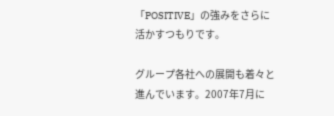「POSITIVE」の強みをさらに活かすつもりです。

グループ各社への展開も着々と進んでいます。2007年7月に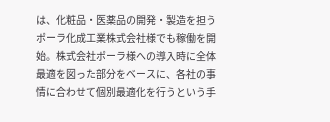は、化粧品・医薬品の開発・製造を担うポーラ化成工業株式会社様でも稼働を開始。株式会社ポーラ様への導入時に全体最適を図った部分をベースに、各社の事情に合わせて個別最適化を行うという手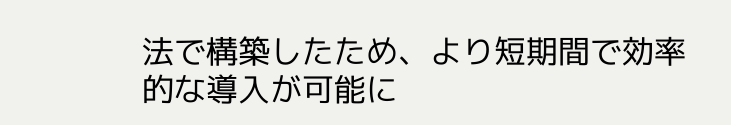法で構築したため、より短期間で効率的な導入が可能に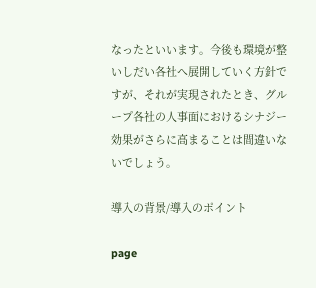なったといいます。今後も環境が整いしだい各社へ展開していく方針ですが、それが実現されたとき、グループ各社の人事面におけるシナジー効果がさらに高まることは間違いないでしょう。

導入の背景/導入のポイント

page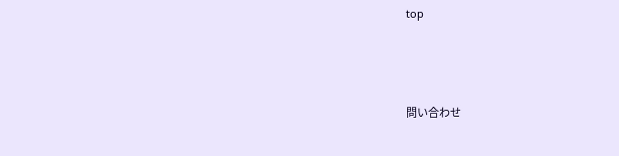top



問い合わせ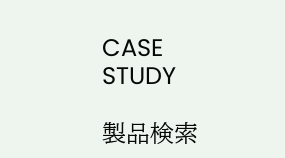CASE STUDY

製品検索